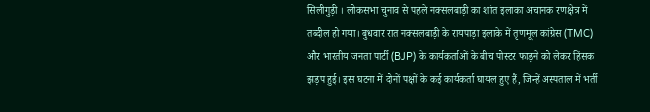सिलीगुड़ी । लोकसभा चुनाव से पहले नक्सलबाड़ी का शांत इलाका अचानक रणक्षेत्र में तब्दील हो गया। बुधवार रात नक्सलबाड़ी के रायपाड़ा इलाके में तृणमूल कांग्रेस (TMC) और भारतीय जनता पार्टी (BJP) के कार्यकर्ताओं के बीच पोस्टर फाड़ने को लेकर हिंसक झड़प हुई। इस घटना में दोनों पक्षों के कई कार्यकर्ता घायल हुए हैं, जिन्हें अस्पताल में भर्ती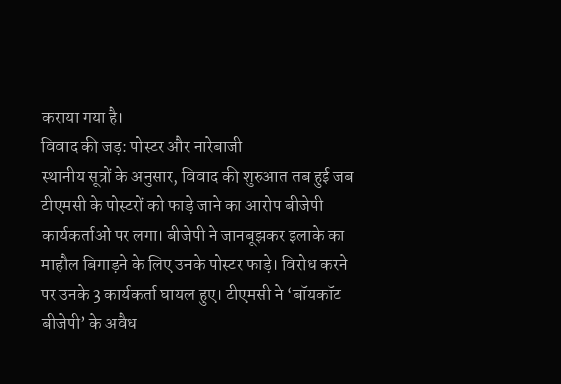कराया गया है।
विवाद की जड़: पोस्टर और नारेबाजी
स्थानीय सूत्रों के अनुसार, विवाद की शुरुआत तब हुई जब टीएमसी के पोस्टरों को फाड़े जाने का आरोप बीजेपी कार्यकर्ताओं पर लगा। बीजेपी ने जानबूझकर इलाके का माहौल बिगाड़ने के लिए उनके पोस्टर फाड़े। विरोध करने पर उनके 3 कार्यकर्ता घायल हुए। टीएमसी ने ‘बॉयकॉट बीजेपी’ के अवैध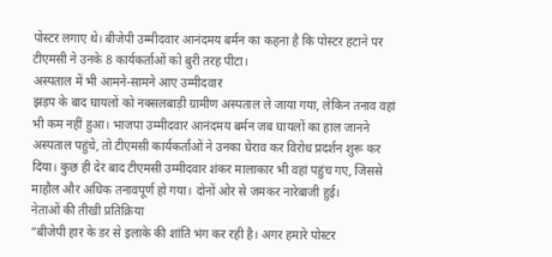पोस्टर लगाए थे। बीजेपी उम्मीदवार आनंदमय बर्मन का कहना है कि पोस्टर हटाने पर टीएमसी ने उनके 8 कार्यकर्ताओं को बुरी तरह पीटा।
अस्पताल में भी आमने-सामने आए उम्मीदवार
झड़प के बाद घायलों को नक्सलबाड़ी ग्रामीण अस्पताल ले जाया गया, लेकिन तनाव वहां भी कम नहीं हुआ। भाजपा उम्मीदवार आनंदमय बर्मन जब घायलों का हाल जानने अस्पताल पहुंचे, तो टीएमसी कार्यकर्ताओं ने उनका घेराव कर विरोध प्रदर्शन शुरू कर दिया। कुछ ही देर बाद टीएमसी उम्मीदवार शंकर मालाकार भी वहां पहुंच गए, जिससे माहौल और अधिक तनावपूर्ण हो गया। दोनों ओर से जमकर नारेबाजी हुई।
नेताओं की तीखी प्रतिक्रिया
“बीजेपी हार के डर से इलाके की शांति भंग कर रही है। अगर हमारे पोस्टर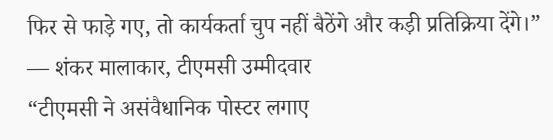फिर से फाड़े गए, तो कार्यकर्ता चुप नहीं बैठेंगे और कड़ी प्रतिक्रिया देंगे।” — शंकर मालाकार, टीएमसी उम्मीदवार
“टीएमसी ने असंवैधानिक पोस्टर लगाए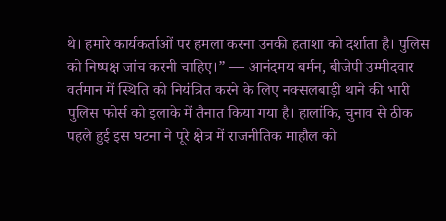थे। हमारे कार्यकर्ताओं पर हमला करना उनकी हताशा को दर्शाता है। पुलिस को निष्पक्ष जांच करनी चाहिए।” — आनंदमय बर्मन, बीजेपी उम्मीदवार
वर्तमान में स्थिति को नियंत्रित करने के लिए नक्सलबाड़ी थाने की भारी पुलिस फोर्स को इलाके में तैनात किया गया है। हालांकि, चुनाव से ठीक पहले हुई इस घटना ने पूरे क्षेत्र में राजनीतिक माहौल को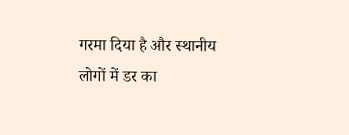गरमा दिया है और स्थानीय लोगों में डर का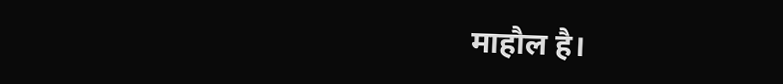माहौल है।